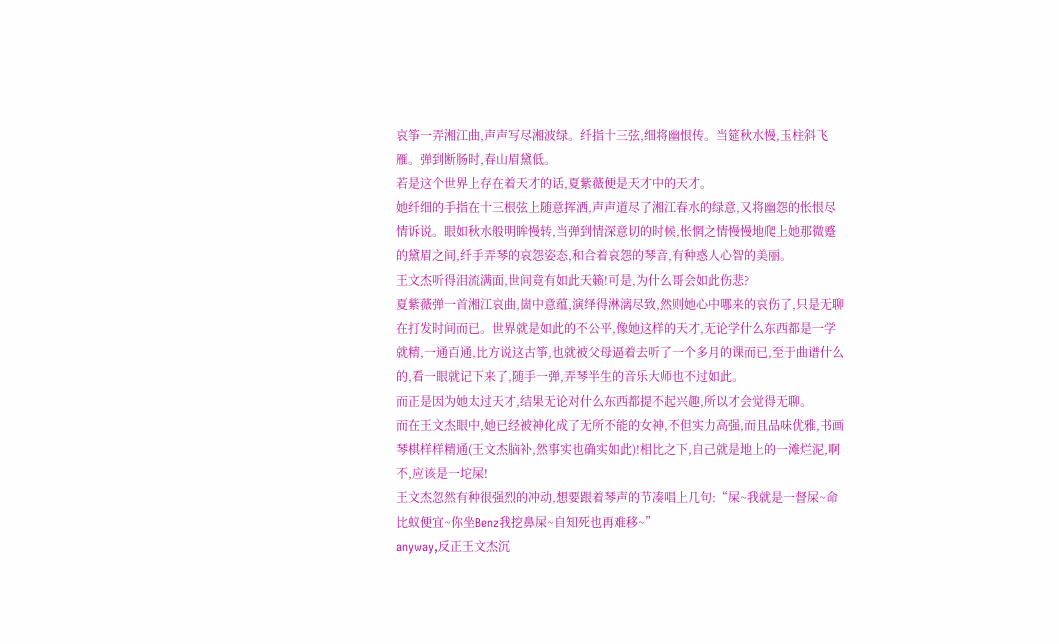哀筝一弄湘江曲,声声写尽湘波绿。纤指十三弦,细将幽恨传。当筵秋水慢,玉柱斜飞雁。弹到断肠时,春山眉黛低。
若是这个世界上存在着天才的话,夏紫薇便是天才中的天才。
她纤细的手指在十三根弦上随意挥洒,声声道尽了湘江春水的绿意,又将幽怨的怅恨尽情诉说。眼如秋水般明眸慢转,当弹到情深意切的时候,怅惘之情慢慢地爬上她那微蹙的黛眉之间,纤手弄琴的哀怨姿态,和合着哀怨的琴音,有种惑人心智的美丽。
王文杰听得泪流满面,世间竟有如此天籁!可是,为什么哥会如此伤悲?
夏紫薇弹一首湘江哀曲,崮中意蕴,演绎得淋漓尽致,然则她心中哪来的哀伤了,只是无聊在打发时间而已。世界就是如此的不公平,像她这样的天才,无论学什么东西都是一学就精,一通百通,比方说这古筝,也就被父母逼着去听了一个多月的课而已,至于曲谱什么的,看一眼就记下来了,随手一弹,弄琴半生的音乐大师也不过如此。
而正是因为她太过天才,结果无论对什么东西都提不起兴趣,所以才会觉得无聊。
而在王文杰眼中,她已经被神化成了无所不能的女神,不但实力高强,而且品味优雅,书画琴棋样样精通(王文杰脑补,然事实也确实如此)!相比之下,自己就是地上的一滩烂泥,啊不,应该是一坨屎!
王文杰忽然有种很强烈的冲动,想要跟着琴声的节凑唱上几句:“屎~我就是一督屎~命比蚁便宜~你坐Benz我挖鼻屎~自知死也再难移~”
anyway,反正王文杰沉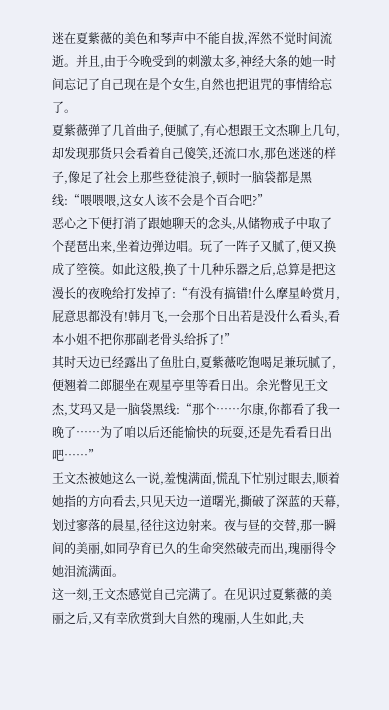迷在夏紫薇的美色和琴声中不能自拔,浑然不觉时间流逝。并且,由于今晚受到的刺激太多,神经大条的她一时间忘记了自己现在是个女生,自然也把诅咒的事情给忘了。
夏紫薇弹了几首曲子,便腻了,有心想跟王文杰聊上几句,却发现那货只会看着自己傻笑,还流口水,那色迷迷的样子,像足了社会上那些登徒浪子,顿时一脑袋都是黑线:“喂喂喂,这女人该不会是个百合吧?”
恶心之下便打消了跟她聊天的念头,从储物戒子中取了个琵琶出来,坐着边弹边唱。玩了一阵子又腻了,便又换成了箜篌。如此这般,换了十几种乐器之后,总算是把这漫长的夜晚给打发掉了:“有没有搞错!什么摩星岭赏月,屁意思都没有!韩月飞,一会那个日出若是没什么看头,看本小姐不把你那副老骨头给拆了!”
其时天边已经露出了鱼肚白,夏紫薇吃饱喝足兼玩腻了,便翘着二郎腿坐在观星亭里等看日出。余光瞥见王文杰,艾玛又是一脑袋黑线:“那个……尔康,你都看了我一晚了……为了咱以后还能愉快的玩耍,还是先看看日出吧……”
王文杰被她这么一说,羞愧满面,慌乱下忙别过眼去,顺着她指的方向看去,只见天边一道曙光,撕破了深蓝的天幕,划过寥落的晨星,径往这边射来。夜与昼的交替,那一瞬间的美丽,如同孕育已久的生命突然破壳而出,瑰丽得令她泪流满面。
这一刻,王文杰感觉自己完满了。在见识过夏紫薇的美丽之后,又有幸欣赏到大自然的瑰丽,人生如此,夫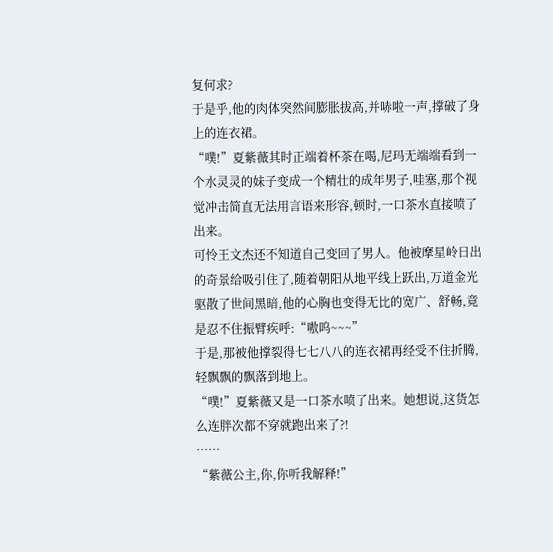复何求?
于是乎,他的肉体突然间膨胀拔高,并哧啦一声,撑破了身上的连衣裙。
“噗!”夏紫薇其时正端着杯茶在喝,尼玛无端端看到一个水灵灵的妹子变成一个精壮的成年男子,哇塞,那个视觉冲击简直无法用言语来形容,顿时,一口茶水直接喷了出来。
可怜王文杰还不知道自己变回了男人。他被摩星岭日出的奇景给吸引住了,随着朝阳从地平线上跃出,万道金光驱散了世间黑暗,他的心胸也变得无比的宽广、舒畅,竟是忍不住振臂疾呼:“嗷呜~~~”
于是,那被他撑裂得七七八八的连衣裙再经受不住折腾,轻飘飘的飘落到地上。
“噗!”夏紫薇又是一口茶水喷了出来。她想说,这货怎么连胖次都不穿就跑出来了?!
……
“紫薇公主,你,你听我解释!”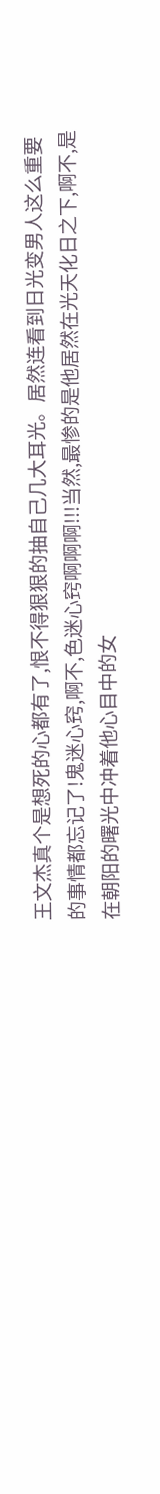王文杰真个是想死的心都有了,恨不得狠狠的抽自己几大耳光。居然连看到日光变男人这么重要的事情都忘记了!鬼迷心窍,啊不,色迷心窍啊啊啊!!!当然,最惨的是他居然在光天化日之下,啊不,是在朝阳的曙光中冲着他心目中的女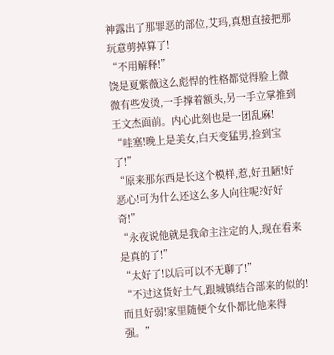神露出了那罪恶的部位,艾玛,真想直接把那玩意剪掉算了!
“不用解释!”
饶是夏紫薇这么彪悍的性格都觉得脸上微微有些发烫,一手撑着额头,另一手立掌推到王文杰面前。内心此刻也是一团乱麻!
“哇塞!晚上是美女,白天变猛男,捡到宝了!”
“原来那东西是长这个模样,惹,好丑陋!好恶心!可为什么还这么多人向往呢?好好奇!”
“永夜说他就是我命主注定的人,现在看来是真的了!”
“太好了!以后可以不无聊了!”
“不过这货好土气,跟城镇结合部来的似的!而且好弱!家里随便个女仆都比他来得强。”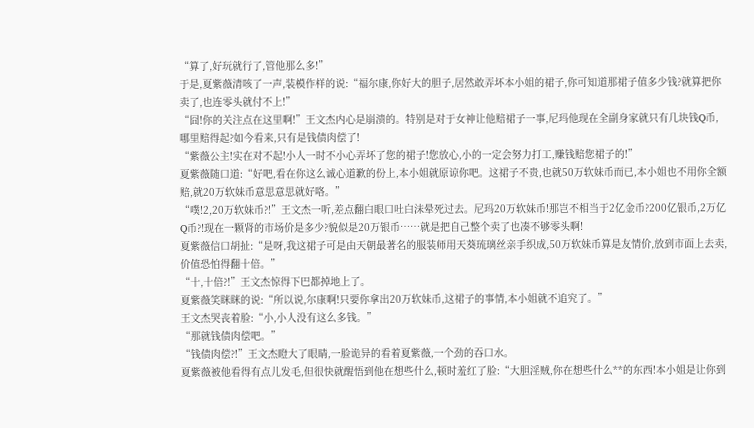“算了,好玩就行了,管他那么多!”
于是,夏紫薇清咳了一声,装模作样的说:“福尔康,你好大的胆子,居然敢弄坏本小姐的裙子,你可知道那裙子值多少钱?就算把你卖了,也连零头就付不上!”
“囧!你的关注点在这里啊!”王文杰内心是崩溃的。特别是对于女神让他赔裙子一事,尼玛他现在全副身家就只有几块钱Q币,哪里赔得起?如今看来,只有是钱债肉偿了!
“紫薇公主!实在对不起!小人一时不小心弄坏了您的裙子!您放心,小的一定会努力打工,赚钱赔您裙子的!”
夏紫薇随口道:“好吧,看在你这么诚心道歉的份上,本小姐就原谅你吧。这裙子不贵,也就50万软妹币而已,本小姐也不用你全额赔,就20万软妹币意思意思就好咯。”
“噗!2,20万软妹币?!”王文杰一听,差点翻白眼口吐白沫晕死过去。尼玛20万软妹币!那岂不相当于2亿金币?200亿银币,2万亿Q币?!现在一颗肾的市场价是多少?貌似是20万银币……就是把自己整个卖了也凑不够零头啊!
夏紫薇信口胡扯:“是呀,我这裙子可是由天朝最著名的服装师用天葵琉璃丝亲手织成,50万软妹币算是友情价,放到市面上去卖,价值恐怕得翻十倍。”
“十,十倍?!”王文杰惊得下巴都掉地上了。
夏紫薇笑眯眯的说:“所以说,尔康啊!只要你拿出20万软妹币,这裙子的事情,本小姐就不追究了。”
王文杰哭丧着脸:“小,小人没有这么多钱。”
“那就钱债肉偿吧。”
“钱债肉偿?!”王文杰瞪大了眼睛,一脸诡异的看着夏紫薇,一个劲的吞口水。
夏紫薇被他看得有点儿发毛,但很快就醒悟到他在想些什么,顿时羞红了脸:“大胆淫贼,你在想些什么**的东西!本小姐是让你到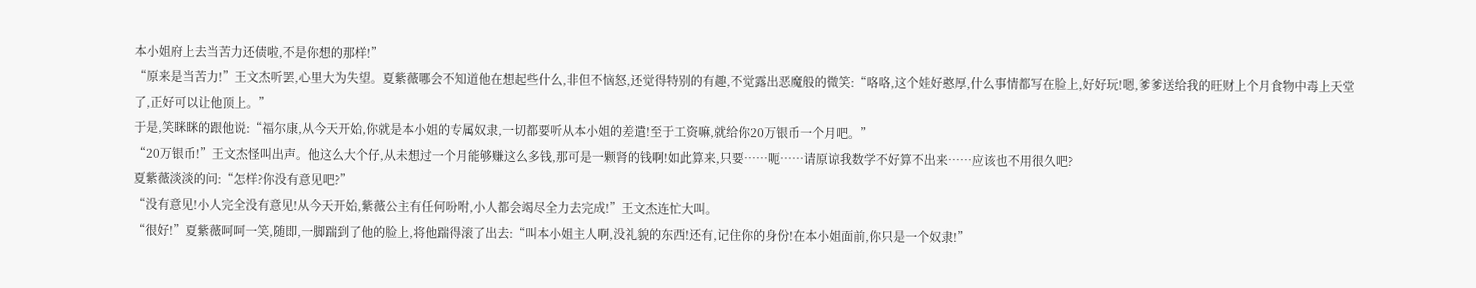本小姐府上去当苦力还债啦,不是你想的那样!”
“原来是当苦力!”王文杰听罢,心里大为失望。夏紫薇哪会不知道他在想起些什么,非但不恼怒,还觉得特别的有趣,不觉露出恶魔般的微笑:“咯咯,这个娃好憨厚,什么事情都写在脸上,好好玩!嗯,爹爹送给我的旺财上个月食物中毒上天堂了,正好可以让他顶上。”
于是,笑眯眯的跟他说:“福尔康,从今天开始,你就是本小姐的专属奴隶,一切都要听从本小姐的差遣!至于工资嘛,就给你20万银币一个月吧。”
“20万银币!”王文杰怪叫出声。他这么大个仔,从未想过一个月能够赚这么多钱,那可是一颗肾的钱啊!如此算来,只要……呃……请原谅我数学不好算不出来……应该也不用很久吧?
夏紫薇淡淡的问:“怎样?你没有意见吧?”
“没有意见!小人完全没有意见!从今天开始,紫薇公主有任何吩咐,小人都会竭尽全力去完成!”王文杰连忙大叫。
“很好!”夏紫薇呵呵一笑,随即,一脚踹到了他的脸上,将他踹得滚了出去:“叫本小姐主人啊,没礼貌的东西!还有,记住你的身份!在本小姐面前,你只是一个奴隶!”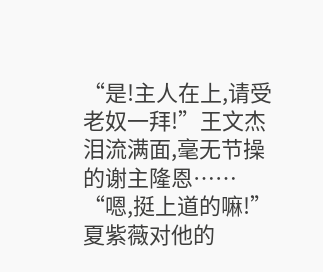“是!主人在上,请受老奴一拜!”王文杰泪流满面,毫无节操的谢主隆恩……
“嗯,挺上道的嘛!”夏紫薇对他的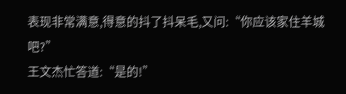表现非常满意,得意的抖了抖呆毛,又问:“你应该家住羊城吧?”
王文杰忙答道:“是的!”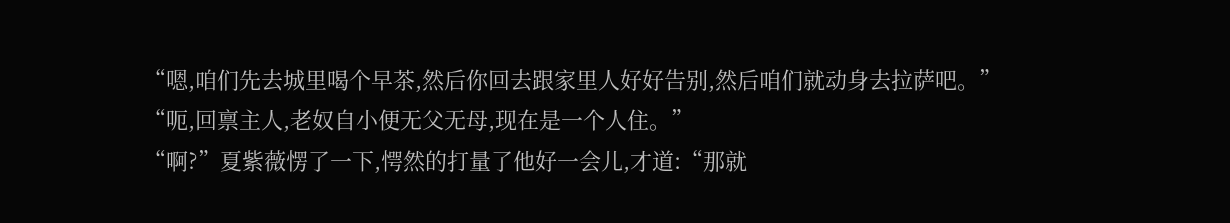“嗯,咱们先去城里喝个早茶,然后你回去跟家里人好好告别,然后咱们就动身去拉萨吧。”
“呃,回禀主人,老奴自小便无父无母,现在是一个人住。”
“啊?”夏紫薇愣了一下,愕然的打量了他好一会儿,才道:“那就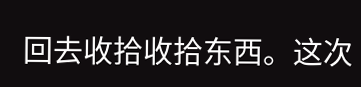回去收拾收拾东西。这次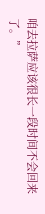咱去拉萨应该很长一段时间不会回来了。”